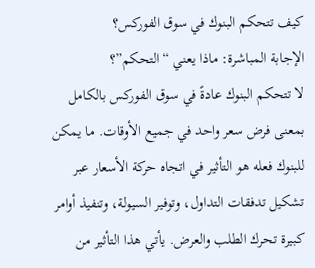كيف تتحكم البنوك في سوق الفوركس؟
الإجابة المباشرة: ماذا يعني “التحكم”؟
لا تتحكم البنوك عادةً في سوق الفوركس بالكامل بمعنى فرض سعر واحد في جميع الأوقات. ما يمكن للبنوك فعله هو التأثير في اتجاه حركة الأسعار عبر تشكيل تدفقات التداول، وتوفير السيولة، وتنفيذ أوامر كبيرة تحرك الطلب والعرض. يأتي هذا التأثير من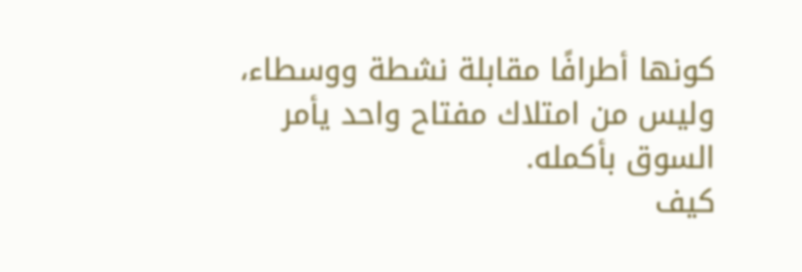كونها أطرافًا مقابلة نشطة ووسطاء، وليس من امتلاك مفتاح واحد يأمر السوق بأكمله.
كيف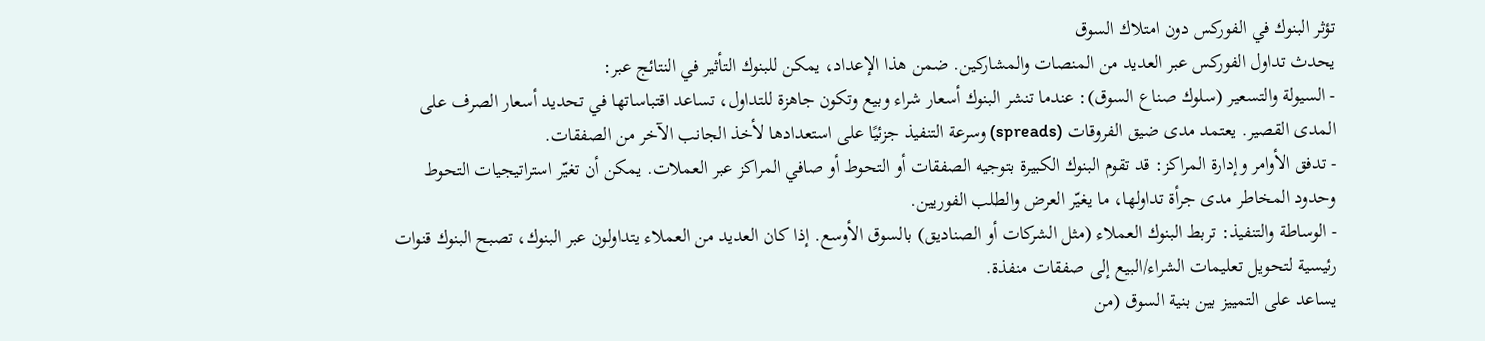تؤثر البنوك في الفوركس دون امتلاك السوق
يحدث تداول الفوركس عبر العديد من المنصات والمشاركين. ضمن هذا الإعداد، يمكن للبنوك التأثير في النتائج عبر:
- السيولة والتسعير (سلوك صناع السوق): عندما تنشر البنوك أسعار شراء وبيع وتكون جاهزة للتداول، تساعد اقتباساتها في تحديد أسعار الصرف على المدى القصير. يعتمد مدى ضيق الفروقات (spreads) وسرعة التنفيذ جزئيًا على استعدادها لأخذ الجانب الآخر من الصفقات.
- تدفق الأوامر وإدارة المراكز: قد تقوم البنوك الكبيرة بتوجيه الصفقات أو التحوط أو صافي المراكز عبر العملات. يمكن أن تغيّر استراتيجيات التحوط وحدود المخاطر مدى جرأة تداولها، ما يغيّر العرض والطلب الفوريين.
- الوساطة والتنفيذ: تربط البنوك العملاء (مثل الشركات أو الصناديق) بالسوق الأوسع. إذا كان العديد من العملاء يتداولون عبر البنوك، تصبح البنوك قنوات رئيسية لتحويل تعليمات الشراء/البيع إلى صفقات منفذة.
يساعد على التمييز بين بنية السوق (من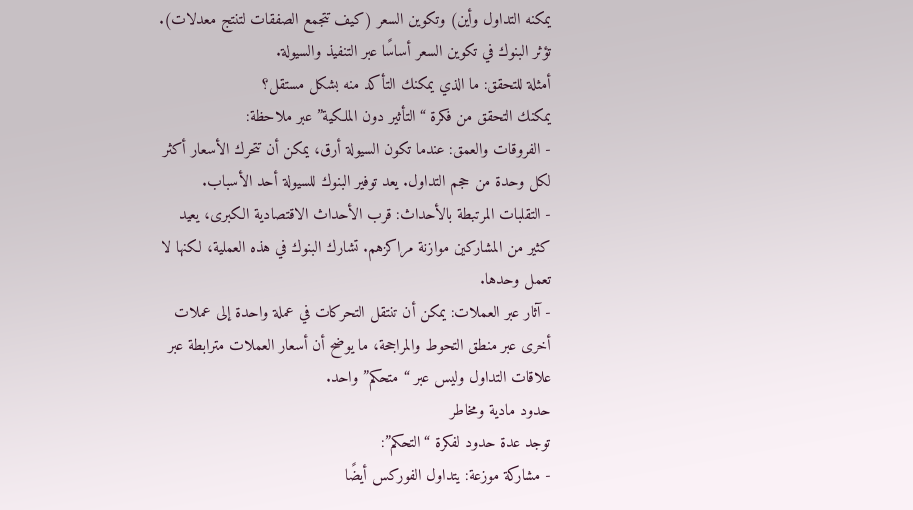يمكنه التداول وأين) وتكوين السعر (كيف تتجمع الصفقات لتنتج معدلات). تؤثر البنوك في تكوين السعر أساسًا عبر التنفيذ والسيولة.
أمثلة للتحقق: ما الذي يمكنك التأكد منه بشكل مستقل؟
يمكنك التحقق من فكرة “التأثير دون الملكية” عبر ملاحظة:
- الفروقات والعمق: عندما تكون السيولة أرق، يمكن أن تتحرك الأسعار أكثر لكل وحدة من حجم التداول. يعد توفير البنوك للسيولة أحد الأسباب.
- التقلبات المرتبطة بالأحداث: قرب الأحداث الاقتصادية الكبرى، يعيد كثير من المشاركين موازنة مراكزهم. تشارك البنوك في هذه العملية، لكنها لا تعمل وحدها.
- آثار عبر العملات: يمكن أن تنتقل التحركات في عملة واحدة إلى عملات أخرى عبر منطق التحوط والمراجحة، ما يوضح أن أسعار العملات مترابطة عبر علاقات التداول وليس عبر “متحكم” واحد.
حدود مادية ومخاطر
توجد عدة حدود لفكرة “التحكم”:
- مشاركة موزعة: يتداول الفوركس أيضًا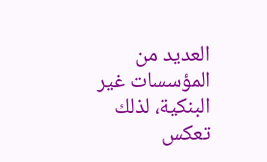العديد من المؤسسات غير البنكية، لذلك تعكس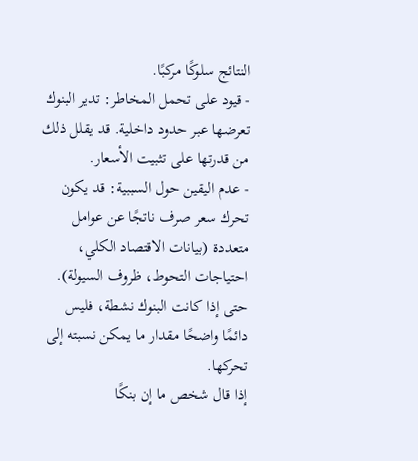النتائج سلوكًا مركبًا.
- قيود على تحمل المخاطر: تدير البنوك تعرضها عبر حدود داخلية. قد يقلل ذلك من قدرتها على تثبيت الأسعار.
- عدم اليقين حول السببية: قد يكون تحرك سعر صرف ناتجًا عن عوامل متعددة (بيانات الاقتصاد الكلي، احتياجات التحوط، ظروف السيولة). حتى إذا كانت البنوك نشطة، فليس دائمًا واضحًا مقدار ما يمكن نسبته إلى تحركها.
إذا قال شخص ما إن بنكًا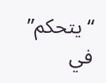“يتحكم” في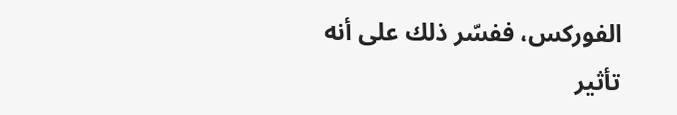الفوركس، ففسّر ذلك على أنه تأثير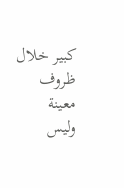كبير خلال ظروف معينة وليس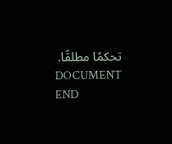تحكمًا مطلقًا.
DOCUMENT END